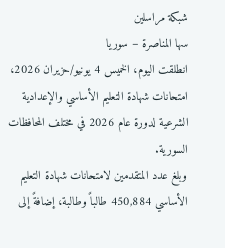شبكة مراسلين
سها المناصرة – سوريا
انطلقت اليوم، الخميس 4 يونيو/حزيران 2026، امتحانات شهادة التعليم الأساسي والإعدادية الشرعية لدورة عام 2026 في مختلف المحافظات السورية.
وبلغ عدد المتقدمين لامتحانات شهادة التعليم الأساسي 450,884 طالباً وطالبة، إضافةً إلى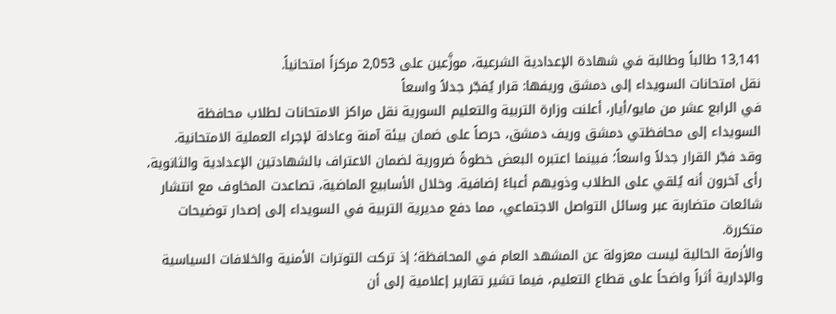13,141 طالباً وطالبة في شهادة الإعدادية الشرعية، موزَّعين على 2,053 مركزاً امتحانياً.
نقل امتحانات السويداء إلى دمشق وريفها: قرار يُفجّر جدلاً واسعاً
في الرابع عشر من مايو/أيار، أعلنت وزارة التربية والتعليم السورية نقل مراكز الامتحانات لطلاب محافظة السويداء إلى محافظتي دمشق وريف دمشق، حرصاً على ضمان بيئة آمنة وعادلة لإجراء العملية الامتحانية.
وقد فجّر القرار جدلاً واسعاً؛ فبينما اعتبره البعض خطوةً ضرورية لضمان الاعتراف بالشهادتين الإعدادية والثانوية، رأى آخرون أنه يُلقي على الطلاب وذويهم أعباءً إضافية. وخلال الأسابيع الماضية، تصاعدت المخاوف مع انتشار شائعات متضاربة عبر وسائل التواصل الاجتماعي، مما دفع مديرية التربية في السويداء إلى إصدار توضيحات متكررة.
والأزمة الحالية ليست معزولة عن المشهد العام في المحافظة؛ إذ تركت التوترات الأمنية والخلافات السياسية والإدارية أثراً واضحاً على قطاع التعليم، فيما تشير تقارير إعلامية إلى أن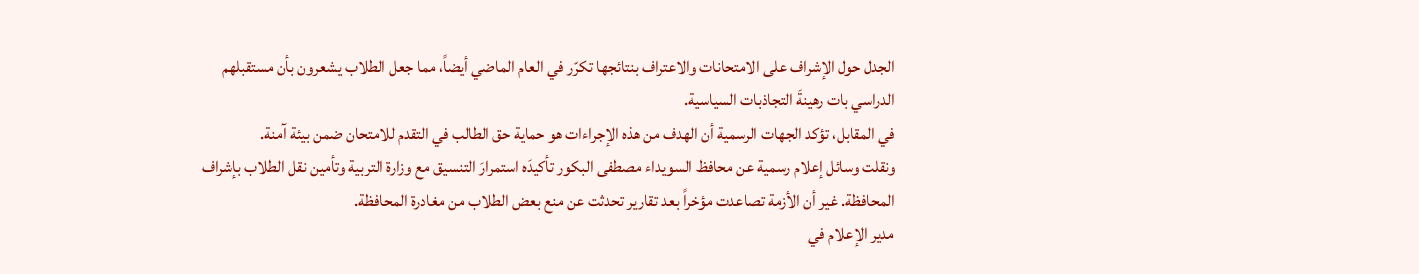الجدل حول الإشراف على الامتحانات والاعتراف بنتائجها تكرّر في العام الماضي أيضاً، مما جعل الطلاب يشعرون بأن مستقبلهم الدراسي بات رهينةَ التجاذبات السياسية.
في المقابل، تؤكد الجهات الرسمية أن الهدف من هذه الإجراءات هو حماية حق الطالب في التقدم للامتحان ضمن بيئة آمنة.
ونقلت وسائل إعلام رسمية عن محافظ السويداء مصطفى البكور تأكيدَه استمرارَ التنسيق مع وزارة التربية وتأمين نقل الطلاب بإشراف المحافظة. غير أن الأزمة تصاعدت مؤخراً بعد تقارير تحدثت عن منع بعض الطلاب من مغادرة المحافظة.
مدير الإعلام في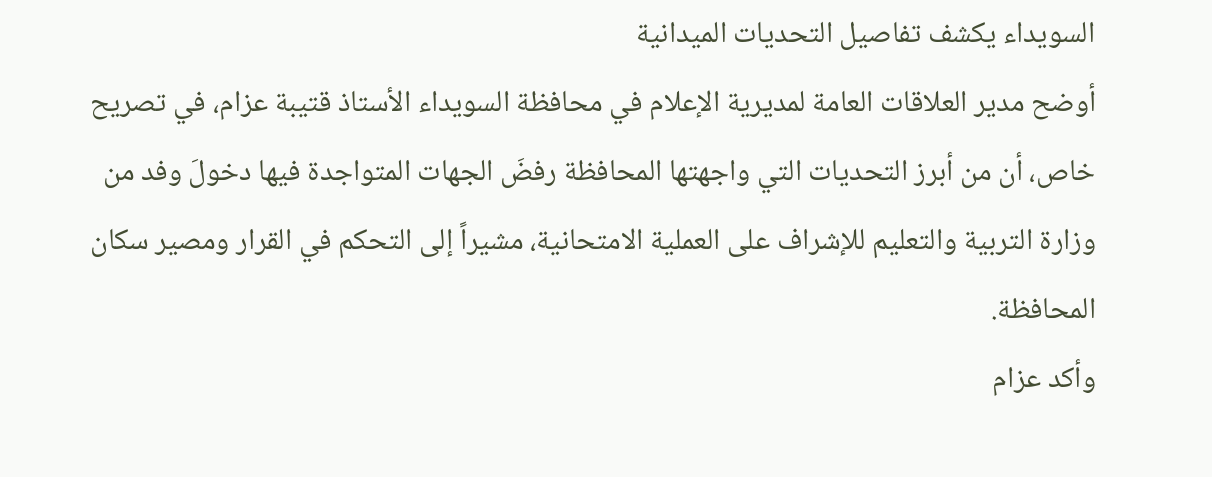السويداء يكشف تفاصيل التحديات الميدانية
أوضح مدير العلاقات العامة لمديرية الإعلام في محافظة السويداء الأستاذ قتيبة عزام، في تصريح خاص، أن من أبرز التحديات التي واجهتها المحافظة رفضَ الجهات المتواجدة فيها دخولَ وفد من وزارة التربية والتعليم للإشراف على العملية الامتحانية، مشيراً إلى التحكم في القرار ومصير سكان المحافظة.
وأكد عزام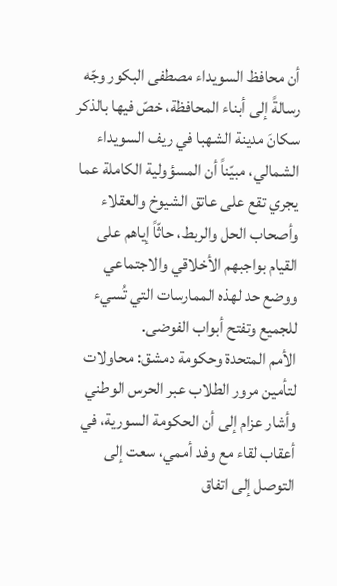أن محافظ السويداء مصطفى البكور وجّه رسالةً إلى أبناء المحافظة، خصّ فيها بالذكر سكانَ مدينة الشهبا في ريف السويداء الشمالي، مبيّناً أن المسؤولية الكاملة عما يجري تقع على عاتق الشيوخ والعقلاء وأصحاب الحل والربط، حاثّاً إياهم على القيام بواجبهم الأخلاقي والاجتماعي ووضع حد لهذه الممارسات التي تُسيء للجميع وتفتح أبواب الفوضى.
الأمم المتحدة وحكومة دمشق: محاولات لتأمين مرور الطلاب عبر الحرس الوطني
وأشار عزام إلى أن الحكومة السورية، في أعقاب لقاء مع وفد أممي، سعت إلى التوصل إلى اتفاق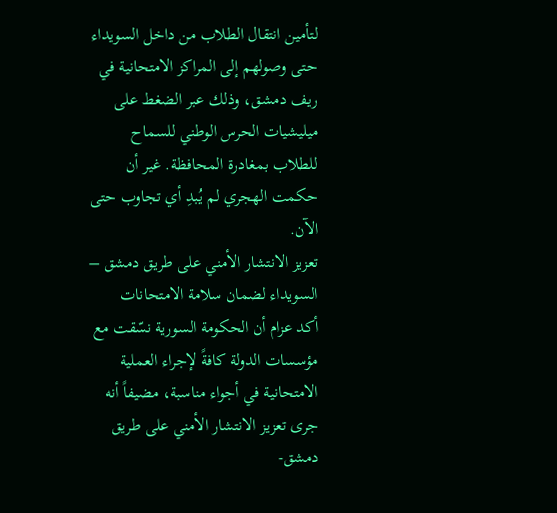لتأمين انتقال الطلاب من داخل السويداء حتى وصولهم إلى المراكز الامتحانية في ريف دمشق، وذلك عبر الضغط على ميليشيات الحرس الوطني للسماح للطلاب بمغادرة المحافظة. غير أن حكمت الهجري لم يُبدِ أي تجاوب حتى الآن.
تعزيز الانتشار الأمني على طريق دمشق – السويداء لضمان سلامة الامتحانات
أكد عزام أن الحكومة السورية نسّقت مع مؤسسات الدولة كافةً لإجراء العملية الامتحانية في أجواء مناسبة، مضيفاً أنه جرى تعزيز الانتشار الأمني على طريق دمشق-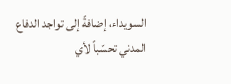السويداء، إضافةً إلى تواجد الدفاع المدني تحسّباً لأي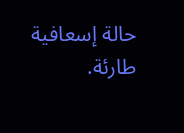حالة إسعافية طارئة.